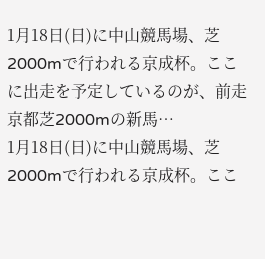1月18日(日)に中山競馬場、芝2000mで行われる京成杯。ここに出走を予定しているのが、前走京都芝2000mの新馬…
1月18日(日)に中山競馬場、芝2000mで行われる京成杯。ここ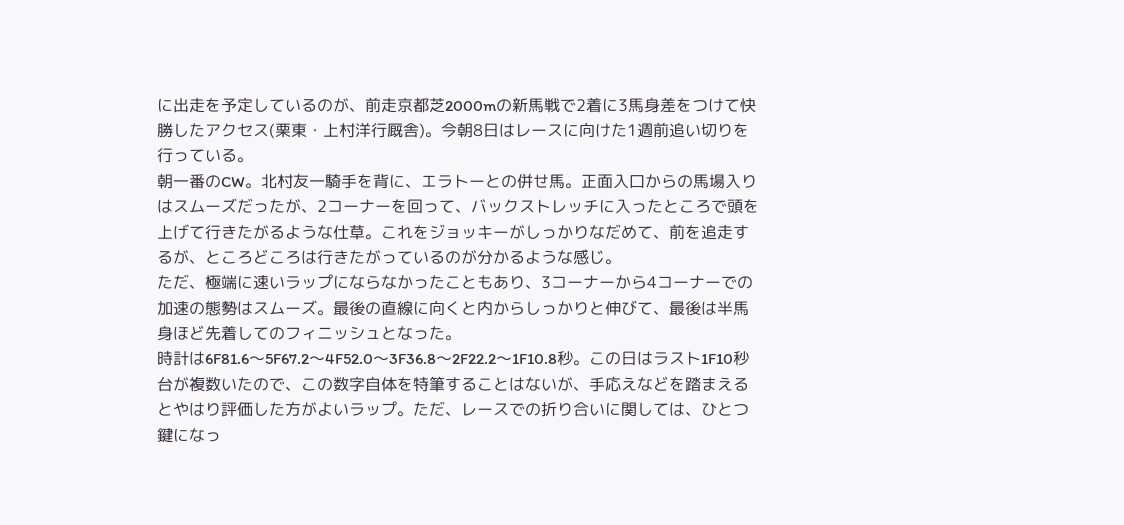に出走を予定しているのが、前走京都芝2000mの新馬戦で2着に3馬身差をつけて快勝したアクセス(栗東・上村洋行厩舎)。今朝8日はレースに向けた1週前追い切りを行っている。
朝一番のCW。北村友一騎手を背に、エラトーとの併せ馬。正面入口からの馬場入りはスムーズだったが、2コーナーを回って、バックストレッチに入ったところで頭を上げて行きたがるような仕草。これをジョッキーがしっかりなだめて、前を追走するが、ところどころは行きたがっているのが分かるような感じ。
ただ、極端に速いラップにならなかったこともあり、3コーナーから4コーナーでの加速の態勢はスムーズ。最後の直線に向くと内からしっかりと伸びて、最後は半馬身ほど先着してのフィニッシュとなった。
時計は6F81.6〜5F67.2〜4F52.0〜3F36.8〜2F22.2〜1F10.8秒。この日はラスト1F10秒台が複数いたので、この数字自体を特筆することはないが、手応えなどを踏まえるとやはり評価した方がよいラップ。ただ、レースでの折り合いに関しては、ひとつ鍵になっ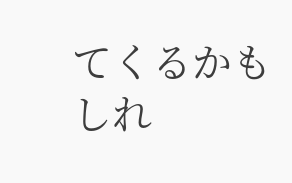てくるかもしれ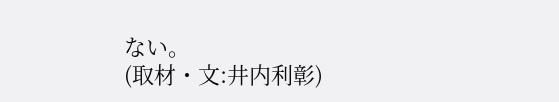ない。
(取材・文:井内利彰)